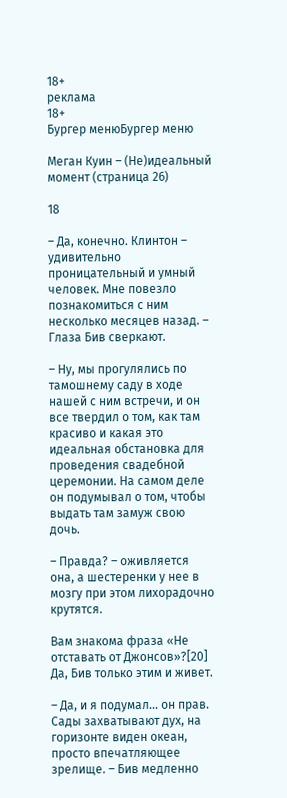18+
реклама
18+
Бургер менюБургер меню

Меган Куин – (Не)идеальный момент (страница 26)

18

– Да, конечно. Клинтон – удивительно проницательный и умный человек. Мне повезло познакомиться с ним несколько месяцев назад. – Глаза Бив сверкают.

– Ну, мы прогулялись по тамошнему саду в ходе нашей с ним встречи, и он все твердил о том, как там красиво и какая это идеальная обстановка для проведения свадебной церемонии. На самом деле он подумывал о том, чтобы выдать там замуж свою дочь.

– Правда? – оживляется она, а шестеренки у нее в мозгу при этом лихорадочно крутятся.

Вам знакома фраза «Не отставать от Джонсов»?[20] Да, Бив только этим и живет.

– Да, и я подумал… он прав. Сады захватывают дух, на горизонте виден океан, просто впечатляющее зрелище. – Бив медленно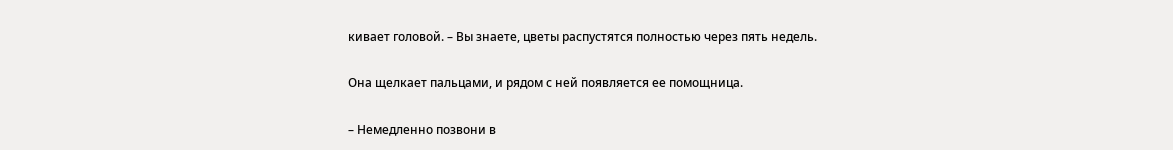кивает головой. – Вы знаете, цветы распустятся полностью через пять недель.

Она щелкает пальцами, и рядом с ней появляется ее помощница.

– Немедленно позвони в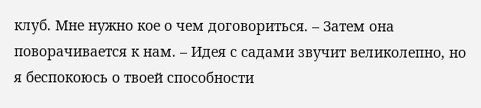клуб. Мне нужно кое о чем договориться. – Затем она поворачивается к нам. – Идея с садами звучит великолепно, но я беспокоюсь о твоей способности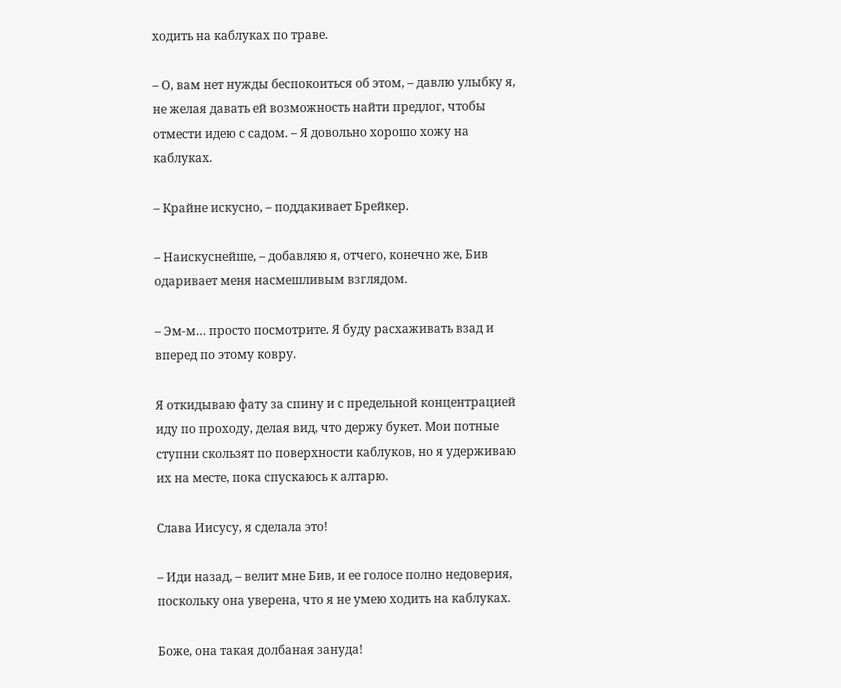ходить на каблуках по траве.

– О, вам нет нужды беспокоиться об этом, – давлю улыбку я, не желая давать ей возможность найти предлог, чтобы отмести идею с садом. – Я довольно хорошо хожу на каблуках.

– Крайне искусно, – поддакивает Брейкер.

– Наискуснейше, – добавляю я, отчего, конечно же, Бив одаривает меня насмешливым взглядом.

– Эм-м… просто посмотрите. Я буду расхаживать взад и вперед по этому ковру.

Я откидываю фату за спину и с предельной концентрацией иду по проходу, делая вид, что держу букет. Мои потные ступни скользят по поверхности каблуков, но я удерживаю их на месте, пока спускаюсь к алтарю.

Слава Иисусу, я сделала это!

– Иди назад, – велит мне Бив, и ее голосе полно недоверия, поскольку она уверена, что я не умею ходить на каблуках.

Боже, она такая долбаная зануда!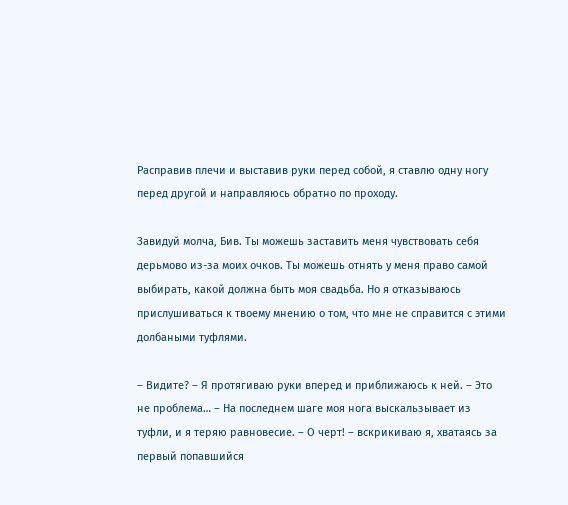Расправив плечи и выставив руки перед собой, я ставлю одну ногу перед другой и направляюсь обратно по проходу.

Завидуй молча, Бив. Ты можешь заставить меня чувствовать себя дерьмово из-за моих очков. Ты можешь отнять у меня право самой выбирать, какой должна быть моя свадьба. Но я отказываюсь прислушиваться к твоему мнению о том, что мне не справится с этими долбаными туфлями.

– Видите? – Я протягиваю руки вперед и приближаюсь к ней. – Это не проблема… – На последнем шаге моя нога выскальзывает из туфли, и я теряю равновесие. – О черт! – вскрикиваю я, хватаясь за первый попавшийся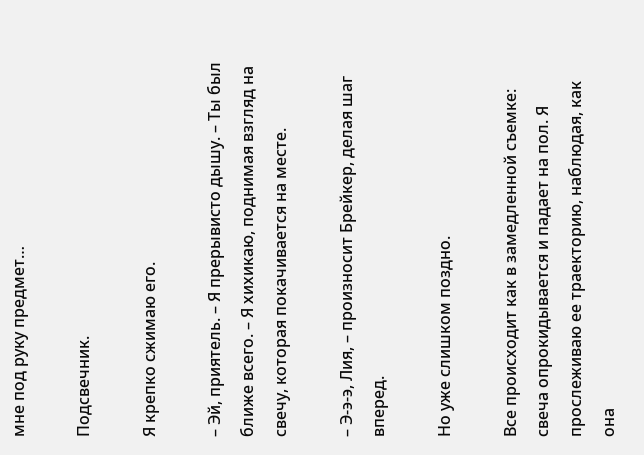мне под руку предмет…

Подсвечник.

Я крепко сжимаю его.

– Эй, приятель. – Я прерывисто дышу. – Ты был ближе всего. – Я хихикаю, поднимая взгляд на свечу, которая покачивается на месте.

– Э-э-э, Лия, – произносит Брейкер, делая шаг вперед.

Но уже слишком поздно.

Все происходит как в замедленной съемке: свеча опрокидывается и падает на пол. Я прослеживаю ее траекторию, наблюдая, как она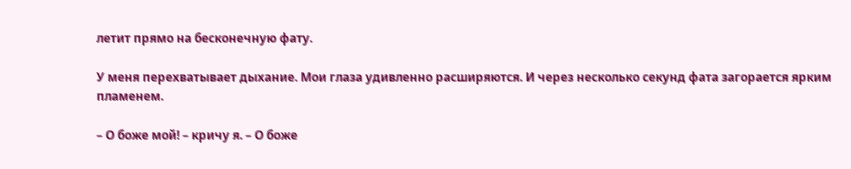летит прямо на бесконечную фату.

У меня перехватывает дыхание. Мои глаза удивленно расширяются. И через несколько секунд фата загорается ярким пламенем.

– О боже мой! – кричу я. – О боже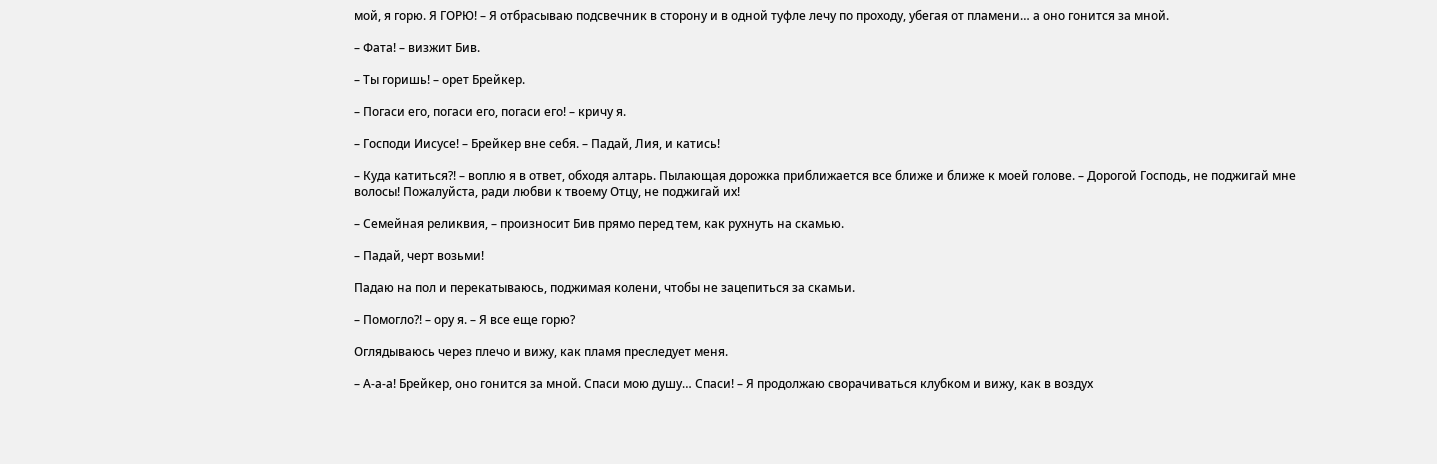мой, я горю. Я ГОРЮ! – Я отбрасываю подсвечник в сторону и в одной туфле лечу по проходу, убегая от пламени… а оно гонится за мной.

– Фата! – визжит Бив.

– Ты горишь! – орет Брейкер.

– Погаси его, погаси его, погаси его! – кричу я.

– Господи Иисусе! – Брейкер вне себя. – Падай, Лия, и катись!

– Куда катиться?! – воплю я в ответ, обходя алтарь. Пылающая дорожка приближается все ближе и ближе к моей голове. – Дорогой Господь, не поджигай мне волосы! Пожалуйста, ради любви к твоему Отцу, не поджигай их!

– Семейная реликвия, – произносит Бив прямо перед тем, как рухнуть на скамью.

– Падай, черт возьми!

Падаю на пол и перекатываюсь, поджимая колени, чтобы не зацепиться за скамьи.

– Помогло?! – ору я. – Я все еще горю?

Оглядываюсь через плечо и вижу, как пламя преследует меня.

– А-а-а! Брейкер, оно гонится за мной. Спаси мою душу… Спаси! – Я продолжаю сворачиваться клубком и вижу, как в воздух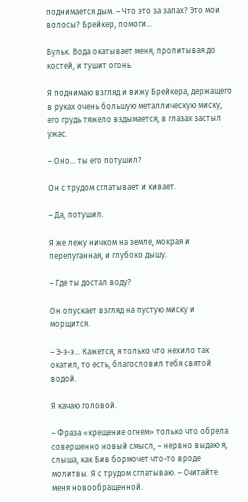поднимается дым. – Что это за запах? Это мои волосы? Брейкер, помоги…

Бульк. Вода окатывает меня, пропитывая до костей, и тушит огонь.

Я поднимаю взгляд и вижу Брейкера, держащего в руках очень большую металлическую миску, его грудь тяжело вздымается, в глазах застыл ужас.

– Оно… ты его потушил?

Он с трудом сглатывает и кивает.

– Да, потушил.

Я же лежу ничком на земле, мокрая и перепуганная, и глубоко дышу.

– Где ты достал воду?

Он опускает взгляд на пустую миску и морщится.

– Э-э-э… Кажется, я только что нехило так окатил, то есть, благословил тебя святой водой.

Я качаю головой.

– Фраза «крещение огнем» только что обрела совершенно новый смысл, – нервно выдаю я, слыша, как Бив бормочет что-то вроде молитвы. Я с трудом сглатываю. – Считайте меня новообращенной.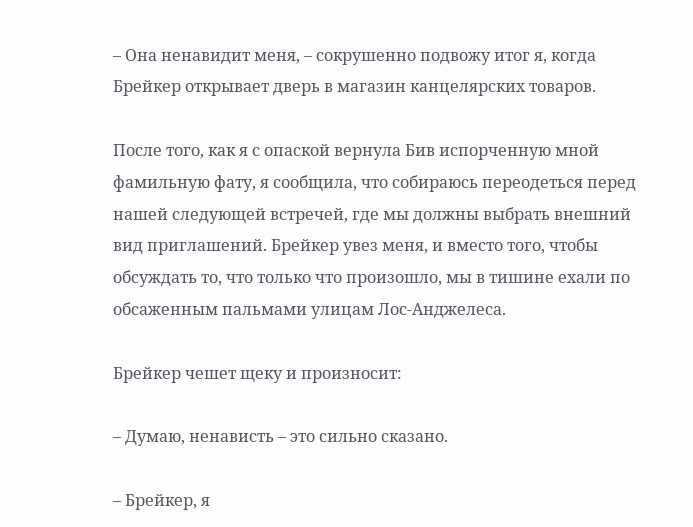– Она ненавидит меня, – сокрушенно подвожу итог я, когда Брейкер открывает дверь в магазин канцелярских товаров.

После того, как я с опаской вернула Бив испорченную мной фамильную фату, я сообщила, что собираюсь переодеться перед нашей следующей встречей, где мы должны выбрать внешний вид приглашений. Брейкер увез меня, и вместо того, чтобы обсуждать то, что только что произошло, мы в тишине ехали по обсаженным пальмами улицам Лос-Анджелеса.

Брейкер чешет щеку и произносит:

– Думаю, ненависть – это сильно сказано.

– Брейкер, я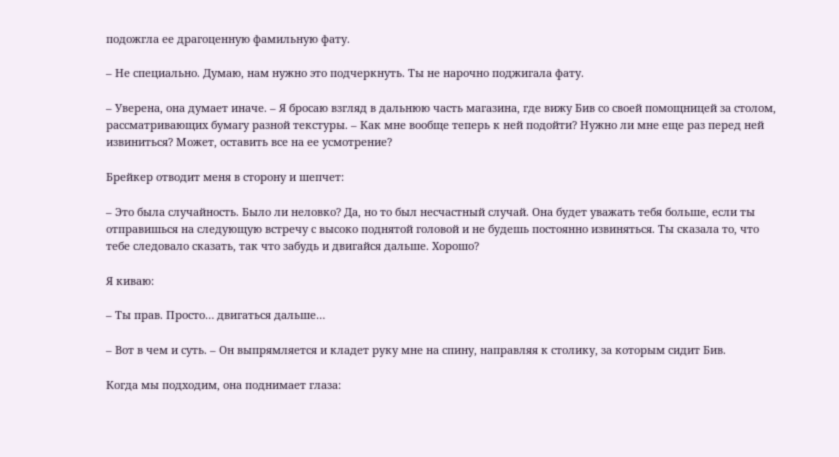подожгла ее драгоценную фамильную фату.

– Не специально. Думаю, нам нужно это подчеркнуть. Ты не нарочно поджигала фату.

– Уверена, она думает иначе. – Я бросаю взгляд в дальнюю часть магазина, где вижу Бив со своей помощницей за столом, рассматривающих бумагу разной текстуры. – Как мне вообще теперь к ней подойти? Нужно ли мне еще раз перед ней извиниться? Может, оставить все на ее усмотрение?

Брейкер отводит меня в сторону и шепчет:

– Это была случайность. Было ли неловко? Да, но то был несчастный случай. Она будет уважать тебя больше, если ты отправишься на следующую встречу с высоко поднятой головой и не будешь постоянно извиняться. Ты сказала то, что тебе следовало сказать, так что забудь и двигайся дальше. Хорошо?

Я киваю:

– Ты прав. Просто… двигаться дальше…

– Вот в чем и суть. – Он выпрямляется и кладет руку мне на спину, направляя к столику, за которым сидит Бив.

Когда мы подходим, она поднимает глаза: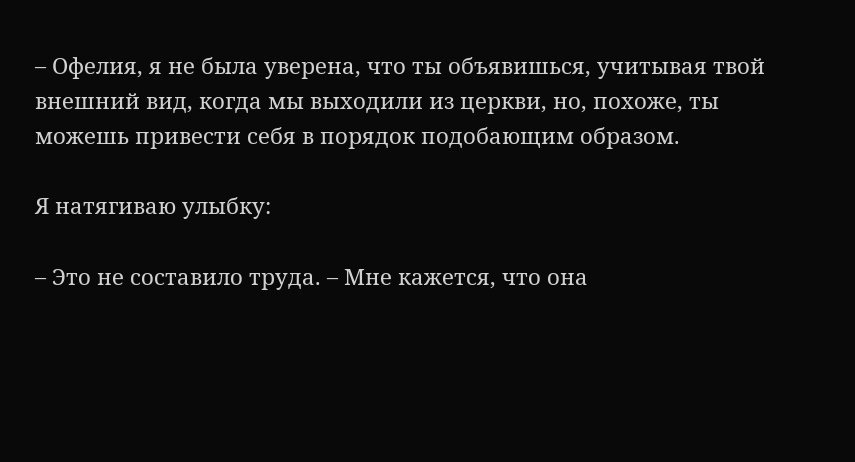– Офелия, я не была уверена, что ты объявишься, учитывая твой внешний вид, когда мы выходили из церкви, но, похоже, ты можешь привести себя в порядок подобающим образом.

Я натягиваю улыбку:

– Это не составило труда. – Мне кажется, что она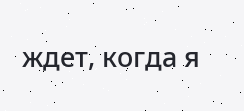ждет, когда я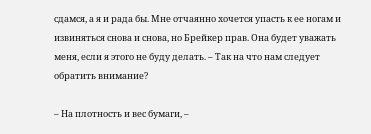сдамся, а я и рада бы. Мне отчаянно хочется упасть к ее ногам и извиняться снова и снова, но Брейкер прав. Она будет уважать меня, если я этого не буду делать. – Так на что нам следует обратить внимание?

– На плотность и вес бумаги, –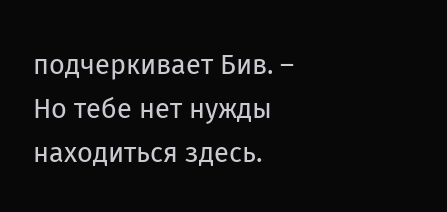подчеркивает Бив. – Но тебе нет нужды находиться здесь.